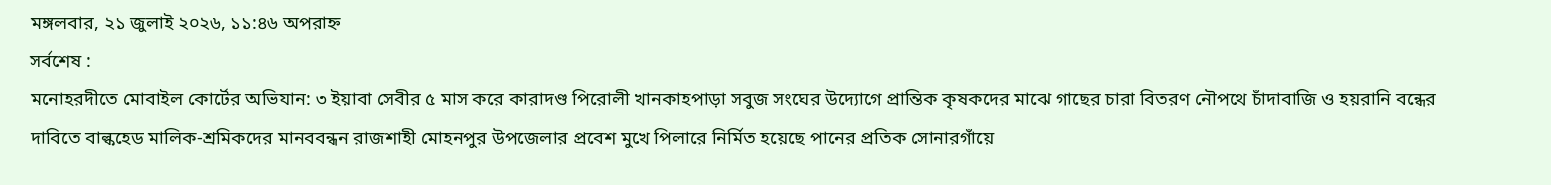মঙ্গলবার, ২১ জুলাই ২০২৬, ১১:৪৬ অপরাহ্ন
সর্বশেষ :
মনোহরদীতে মোবাইল কোর্টের অভিযান: ৩ ইয়াবা সেবীর ৫ মাস করে কারাদণ্ড পিরোলী খানকাহপাড়া সবুজ সংঘের উদ্যোগে প্রান্তিক কৃষকদের মাঝে গাছের চারা বিতরণ নৌপথে চাঁদাবাজি ও হয়রানি বন্ধের দাবিতে বাল্কহেড মালিক-শ্রমিকদের মানববন্ধন রাজশাহী মোহনপুর উপজেলার প্রবেশ মুখে পিলারে নির্মিত হয়েছে পানের প্রতিক সোনারগাঁয়ে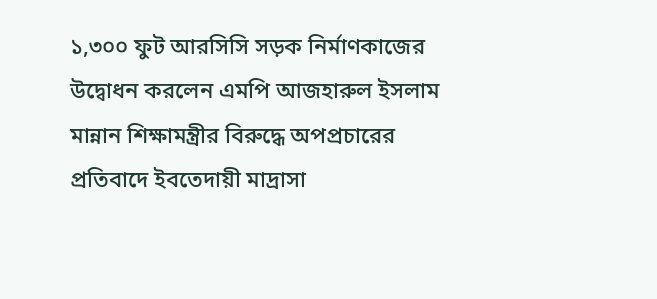১,৩০০ ফুট আরসিসি সড়ক নির্মাণকাজের উদ্বোধন করলেন এমপি আজহারুল ইসলাম মান্নান শিক্ষামন্ত্রীর বিরুদ্ধে অপপ্রচারের প্রতিবাদে ইবতেদায়ী মাদ্রাসা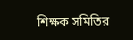শিক্ষক সমিতির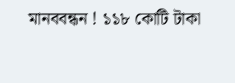মানববন্ধন ! ১১৮ কোটি টাকা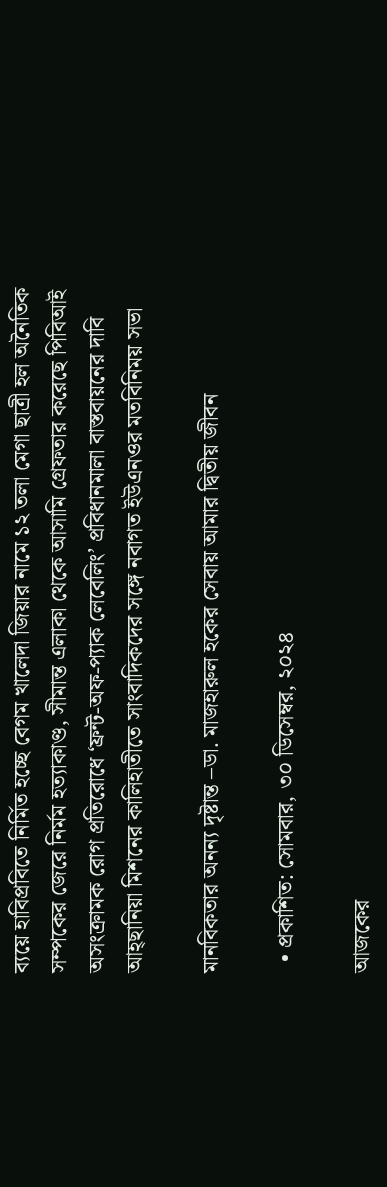ব্যয়ে হাবিপ্রবিতে নির্মিত হচ্ছে বেগম খালেদা জিয়ার নামে ১২ তলা মেগা ছাত্রী হল অনৈতিক সম্পকের জেরে নির্মম হত্যাকাণ্ড, সীমান্ত এলাকা থেকে আসামি গ্রেফতার করেছে পিবিআই অসংক্রামক রোগ প্রতিরোধে ‘ফ্রন্ট-অফ-প্যাক লেবেলিং’ প্রবিধানমালা বাস্তবায়নের দাবি আহ্ছানিয়া মিশনের কালিহাতীতে সাংবাদিকদের সঙ্গে নবাগত ইউএনওর মতবিনিময় সভা

মানবিকতার অনন্য দৃষ্টান্ত –ডা. মাজহারুল হকের সেবায় আমার দ্বিতীয় জীবন

  • প্রকাশিত: সোমবার, ৩০ ডিসেম্বর, ২০২৪

আজকের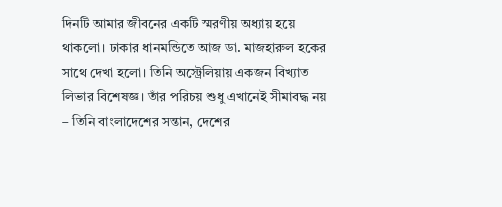দিনটি আমার জীবনের একটি স্মরণীয় অধ্যায় হয়ে থাকলো। ঢাকার ধানমন্ডিতে আজ ডা. মাজহারুল হকের সাথে দেখা হলো। তিনি অস্ট্রেলিয়ায় একজন বিখ্যাত লিভার বিশেষজ্ঞ। তাঁর পরিচয় শুধু এখানেই সীমাবদ্ধ নয় – তিনি বাংলাদেশের সন্তান, দেশের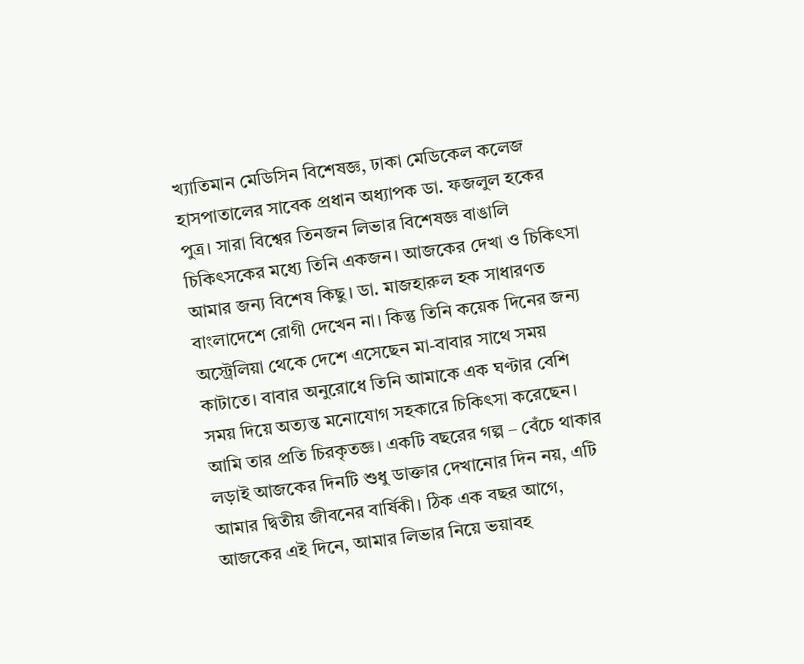খ্যাতিমান মেডিসিন বিশেষজ্ঞ, ঢাকা মেডিকেল কলেজ হাসপাতালের সাবেক প্রধান অধ্যাপক ডা. ফজলুল হকের পুত্র। সারা বিশ্বের তিনজন লিভার বিশেষজ্ঞ বাঙালি চিকিৎসকের মধ্যে তিনি একজন। আজকের দেখা ও চিকিৎসা আমার জন্য বিশেষ কিছু। ডা. মাজহারুল হক সাধারণত বাংলাদেশে রোগী দেখেন না। কিন্তু তিনি কয়েক দিনের জন্য অস্ট্রেলিয়া থেকে দেশে এসেছেন মা-বাবার সাথে সময় কাটাতে। বাবার অনুরোধে তিনি আমাকে এক ঘণ্টার বেশি সময় দিয়ে অত্যন্ত মনোযোগ সহকারে চিকিৎসা করেছেন। আমি তার প্রতি চিরকৃতজ্ঞ। একটি বছরের গল্প – বেঁচে থাকার লড়াই আজকের দিনটি শুধু ডাক্তার দেখানোর দিন নয়, এটি আমার দ্বিতীয় জীবনের বার্ষিকী। ঠিক এক বছর আগে, আজকের এই দিনে, আমার লিভার নিয়ে ভয়াবহ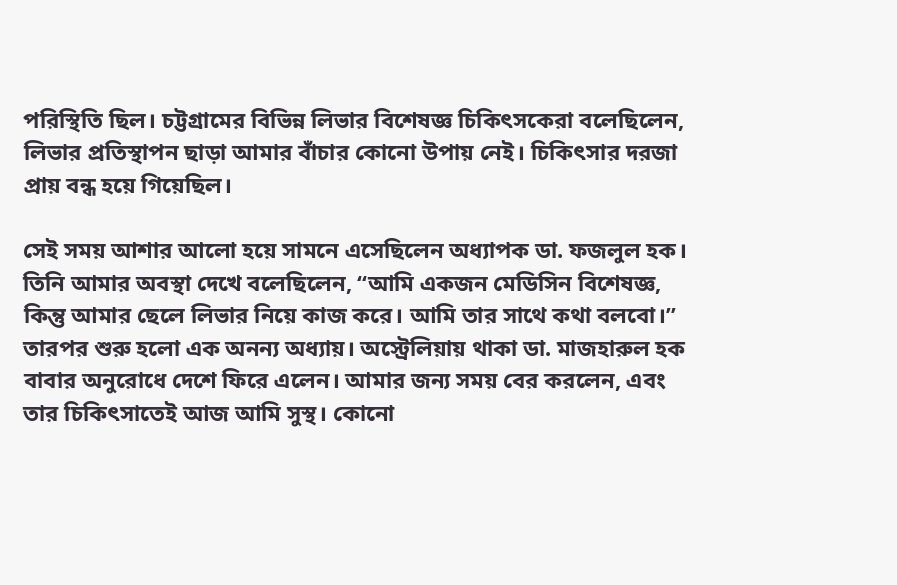পরিস্থিতি ছিল। চট্টগ্রামের বিভিন্ন লিভার বিশেষজ্ঞ চিকিৎসকেরা বলেছিলেন, লিভার প্রতিস্থাপন ছাড়া আমার বাঁচার কোনো উপায় নেই। চিকিৎসার দরজা প্রায় বন্ধ হয়ে গিয়েছিল।

সেই সময় আশার আলো হয়ে সামনে এসেছিলেন অধ্যাপক ডা. ফজলুল হক। তিনি আমার অবস্থা দেখে বলেছিলেন, “আমি একজন মেডিসিন বিশেষজ্ঞ, কিন্তু আমার ছেলে লিভার নিয়ে কাজ করে। আমি তার সাথে কথা বলবো।” তারপর শুরু হলো এক অনন্য অধ্যায়। অস্ট্রেলিয়ায় থাকা ডা. মাজহারুল হক বাবার অনুরোধে দেশে ফিরে এলেন। আমার জন্য সময় বের করলেন, এবং তার চিকিৎসাতেই আজ আমি সুস্থ। কোনো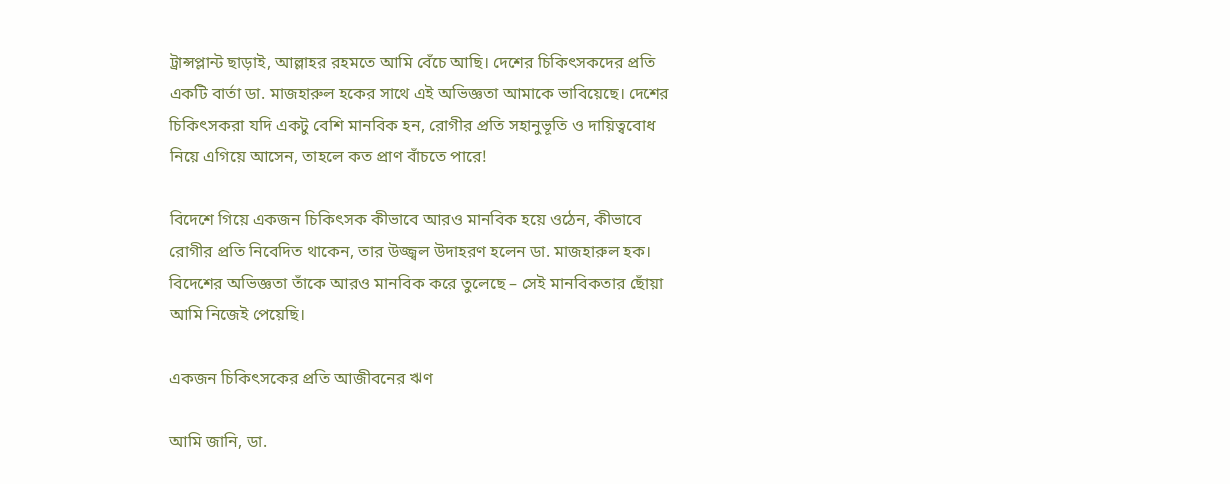ট্রান্সপ্লান্ট ছাড়াই, আল্লাহর রহমতে আমি বেঁচে আছি। দেশের চিকিৎসকদের প্রতি একটি বার্তা ডা. মাজহারুল হকের সাথে এই অভিজ্ঞতা আমাকে ভাবিয়েছে। দেশের চিকিৎসকরা যদি একটু বেশি মানবিক হন, রোগীর প্রতি সহানুভূতি ও দায়িত্ববোধ নিয়ে এগিয়ে আসেন, তাহলে কত প্রাণ বাঁচতে পারে!

বিদেশে গিয়ে একজন চিকিৎসক কীভাবে আরও মানবিক হয়ে ওঠেন, কীভাবে রোগীর প্রতি নিবেদিত থাকেন, তার উজ্জ্বল উদাহরণ হলেন ডা. মাজহারুল হক। বিদেশের অভিজ্ঞতা তাঁকে আরও মানবিক করে তুলেছে – সেই মানবিকতার ছোঁয়া আমি নিজেই পেয়েছি।

একজন চিকিৎসকের প্রতি আজীবনের ঋণ

আমি জানি, ডা.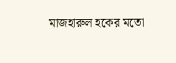মাজহারুল হকের মতো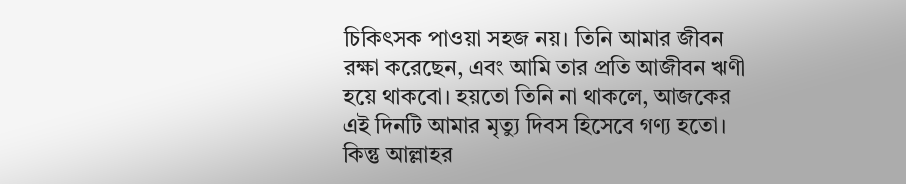চিকিৎসক পাওয়া সহজ নয়। তিনি আমার জীবন রক্ষা করেছেন, এবং আমি তার প্রতি আজীবন ঋণী হয়ে থাকবো। হয়তো তিনি না থাকলে, আজকের এই দিনটি আমার মৃত্যু দিবস হিসেবে গণ্য হতো। কিন্তু আল্লাহর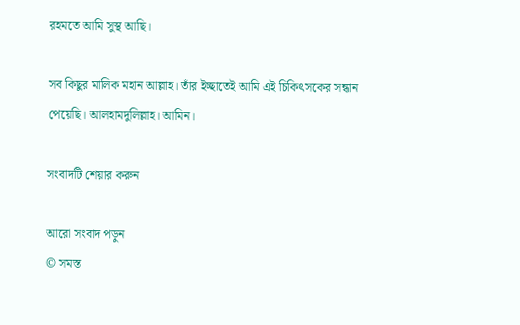রহমতে আমি সুস্থ আছি।

সব কিছুর মালিক মহান আল্লাহ। তাঁর ইচ্ছাতেই আমি এই চিকিৎসকের সন্ধান পেয়েছি। আলহামদুলিল্লাহ। আমিন।

সংবাদটি শেয়ার করুন

আরো সংবাদ পড়ুন
© সমস্ত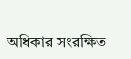অধিকার সংরক্ষিত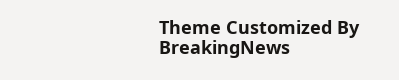Theme Customized By BreakingNews